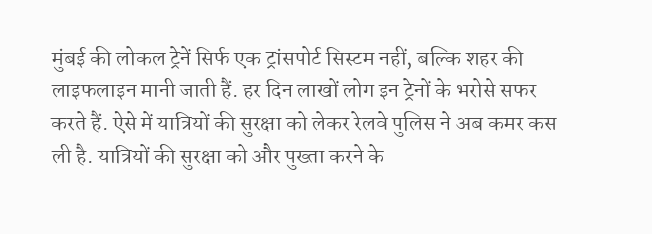मुंबई की लोकल ट्रेनें सिर्फ एक ट्रांसपोर्ट सिस्टम नहीं, बल्कि शहर की लाइफलाइन मानी जाती हैं. हर दिन लाखों लोग इन ट्रेनों के भरोसे सफर करते हैं. ऐसे में यात्रियों की सुरक्षा को लेकर रेलवे पुलिस ने अब कमर कस ली है. यात्रियों की सुरक्षा को और पुख्ता करने के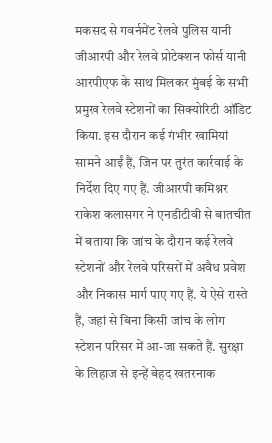मकसद से गवर्नमेंट रेलवे पुलिस यानी जीआरपी और रेलवे प्रोटेक्शन फोर्स यानी आरपीएफ के साथ मिलकर मुंबई के सभी प्रमुख रेलवे स्टेशनों का सिक्योरिटी ऑडिट किया. इस दौरान कई गंभीर खामियां सामने आईं हैं, जिन पर तुरंत कार्रवाई के निर्देश दिए गए हैं. जीआरपी कमिश्नर राकेश कलासगर ने एनडीटीवी से बातचीत में बताया कि जांच के दौरान कई रेलवे स्टेशनों और रेलवे परिसरों में अवैध प्रवेश और निकास मार्ग पाए गए हैं. ये ऐसे रास्ते हैं, जहां से बिना किसी जांच के लोग स्टेशन परिसर में आ-जा सकते हैं. सुरक्षा के लिहाज से इन्हें बेहद खतरनाक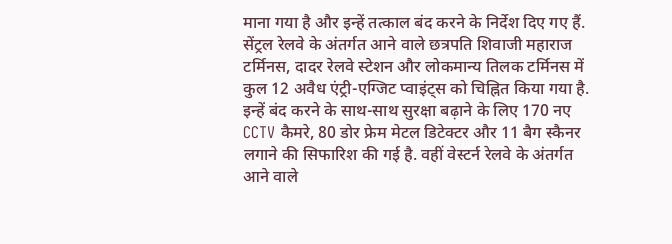माना गया है और इन्हें तत्काल बंद करने के निर्देश दिए गए हैं. सेंट्रल रेलवे के अंतर्गत आने वाले छत्रपति शिवाजी महाराज टर्मिनस, दादर रेलवे स्टेशन और लोकमान्य तिलक टर्मिनस में कुल 12 अवैध एंट्री-एग्जिट प्वाइंट्स को चिह्नित किया गया है. इन्हें बंद करने के साथ-साथ सुरक्षा बढ़ाने के लिए 170 नए CCTV कैमरे, 80 डोर फ्रेम मेटल डिटेक्टर और 11 बैग स्कैनर लगाने की सिफारिश की गई है. वहीं वेस्टर्न रेलवे के अंतर्गत आने वाले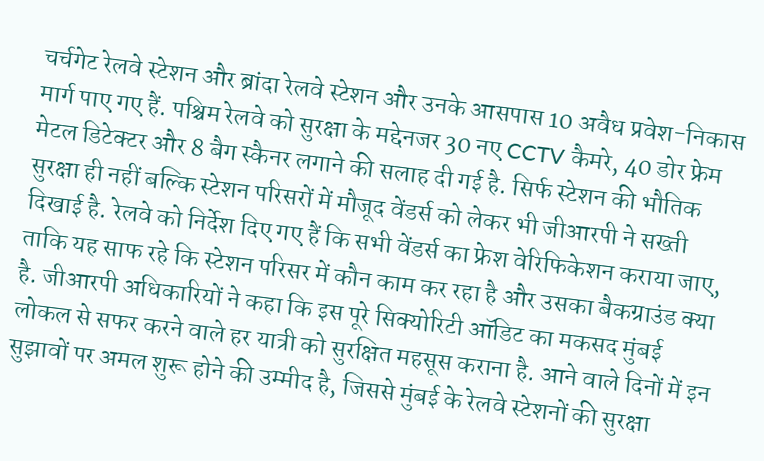चर्चगेट रेलवे स्टेशन और ब्रांदा रेलवे स्टेशन और उनके आसपास 10 अवैध प्रवेश-निकास मार्ग पाए गए हैं. पश्चिम रेलवे को सुरक्षा के मद्देनजर 30 नए CCTV कैमरे, 40 डोर फ्रेम मेटल डिटेक्टर और 8 बैग स्कैनर लगाने की सलाह दी गई है. सिर्फ स्टेशन की भौतिक सुरक्षा ही नहीं बल्कि स्टेशन परिसरों में मौजूद वेंडर्स को लेकर भी जीआरपी ने सख्ती दिखाई है. रेलवे को निर्देश दिए गए हैं कि सभी वेंडर्स का फ्रेश वेरिफिकेशन कराया जाए, ताकि यह साफ रहे कि स्टेशन परिसर में कौन काम कर रहा है और उसका बैकग्राउंड क्या है. जीआरपी अधिकारियों ने कहा कि इस पूरे सिक्योरिटी ऑडिट का मकसद मुंबई लोकल से सफर करने वाले हर यात्री को सुरक्षित महसूस कराना है. आने वाले दिनों में इन सुझावों पर अमल शुरू होने की उम्मीद है, जिससे मुंबई के रेलवे स्टेशनों की सुरक्षा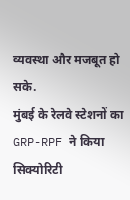व्यवस्था और मजबूत हो सके.
मुंबई के रेलवे स्टेशनों का GRP-RPF ने किया सिक्योरिटी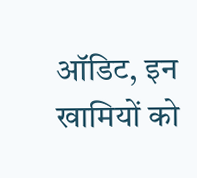ऑडिट, इन खामियों को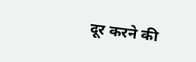दूर करने की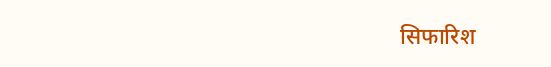सिफारिश